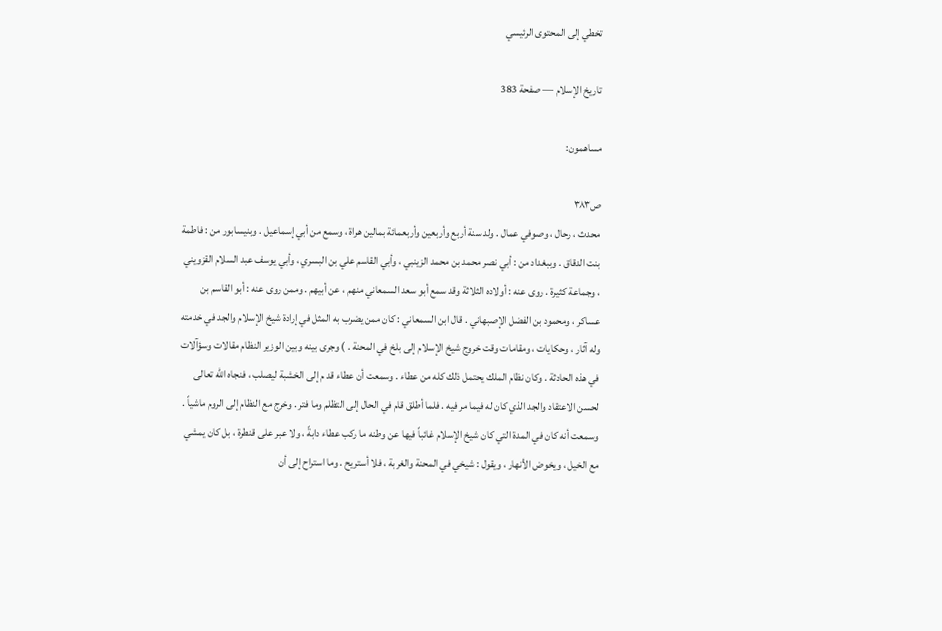تخطي إلى المحتوى الرئيسي

تاريخ الإسلام — صفحة 383

مساهمون:

ص٣٨٣
محدث ، رحال ، وصوفي عمال . ولد سنة أربع وأربعين وأربعمائة بمالين هراة ، وسمع من أبي إسماعيل . وبنيسابور من : فاطمة بنت الدقاق . وببغداد من : أبي نصر محمد بن محمد الزينبي ، وأبي القاسم علي بن البسري ، وأبي يوسف عبد السلام القزويني ، وجماعة كثيرة . روى عنه : أولاده الثلاثة وقد سمع أبو سعد السمعاني منهم ، عن أبيهم . وممن روى عنه : أبو القاسم بن عساكر ، ومحمود بن الفضل الإصبهاني . قال ابن السمعاني : كان ممن يضرب به المثل في إرادة شيخ الإسلام والجد في خدمته وله آثار ، وحكايات ، ومقامات وقت خروج شيخ الإسلام إلى بلخ في المحنة . ) وجرى بينه وبين الوزير النظام مقالات وسؤآلات في هذه الحادثة . وكان نظام الملك يحتمل ذلك كله من عطاء . وسمعت أن عطاء قد م إلى الخشبة ليصلب ، فنجاه الله تعالى لحسن الاعتقاد والجد الذي كان له فيما مر فيه . فلما أطلق قام في الحال إلى التظلم وما فتر . وخرج مع النظام إلى الروم ماشياً . وسمعت أنه كان في المدة التي كان شيخ الإسلام غائباً فيها عن وطنه ما ركب عطاء دابةً ، ولا عبر على قنطرة ، بل كان يمشي مع الخيل ، ويخوض الأنهار ، ويقول : شيخي في المحنة والغربة ، فلا أستريح . وما استراح إلى أن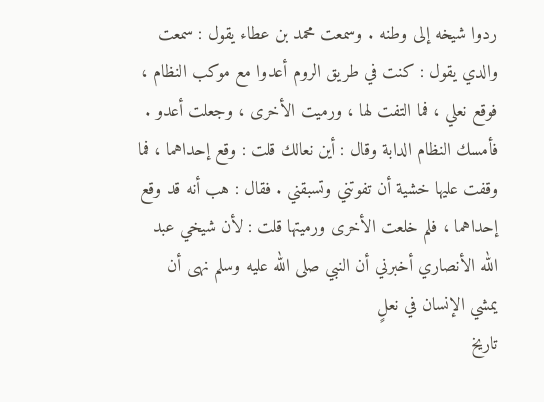ردوا شيخه إلى وطنه . وسمعت محمد بن عطاء يقول : سمعت والدي يقول : كنت في طريق الروم أعدوا مع موكب النظام ، فوقع نعلي ، فما التفت لها ، ورميت الأخرى ، وجعلت أعدو . فأمسك النظام الدابة وقال : أين نعالك قلت : وقع إحداهما ، فما وقفت عليها خشية أن تفوتني وتسبقني . فقال : هب أنه قد وقع إحداهما ، فلم خلعت الأخرى ورميتها قلت : لأن شيخي عبد الله الأنصاري أخبرني أن النبي صلى الله عليه وسلم نهى أن يمشي الإنسان في نعلٍ
تاريخ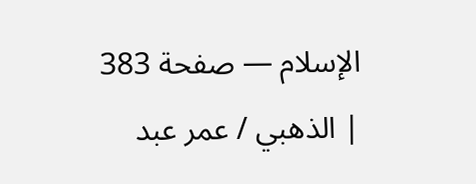الإسلام — صفحة 383 | الذهبي / عمر عبد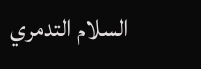السلام التدمري